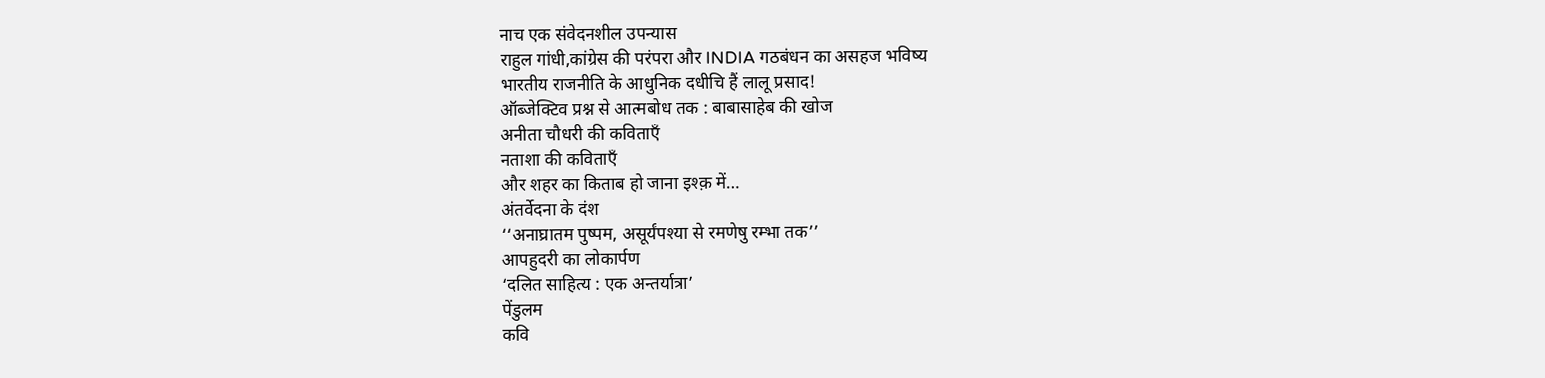नाच एक संवेदनशील उपन्यास
राहुल गांधी,कांग्रेस की परंपरा और INDIA गठबंधन का असहज भविष्य
भारतीय राजनीति के आधुनिक दधीचि हैं लालू प्रसाद!
ऑब्जेक्टिव प्रश्न से आत्मबोध तक : बाबासाहेब की खोज
अनीता चौधरी की कविताएँ
नताशा की कविताएँ
और शहर का किताब हो जाना इश्क़ में…
अंतर्वेदना के दंश
‘‘अनाघ्रातम पुष्पम, असूर्यंपश्या से रमणेषु रम्भा तक’’
आपहुदरी का लोकार्पण
‘दलित साहित्य : एक अन्तर्यात्रा’
पेंडुलम
कवि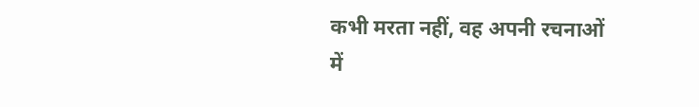कभी मरता नहीं, वह अपनी रचनाओं में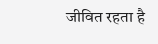जीवित रहता है